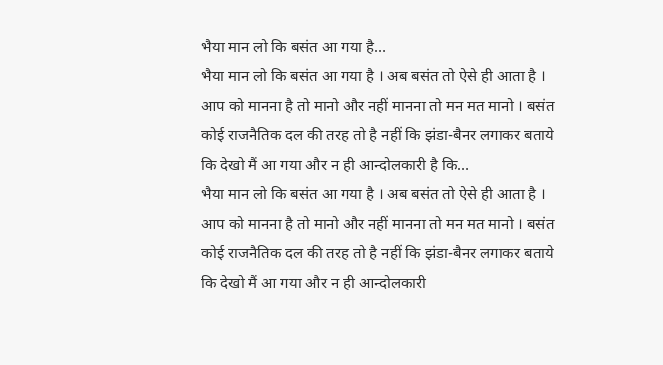भैया मान लो कि बसंत आ गया है…
भैया मान लो कि बसंत आ गया है । अब बसंत तो ऐसे ही आता है । आप को मानना है तो मानो और नहीं मानना तो मन मत मानो । बसंत कोई राजनैतिक दल की तरह तो है नहीं कि झंडा-बैनर लगाकर बताये कि देखो मैं आ गया और न ही आन्दोलकारी है कि…
भैया मान लो कि बसंत आ गया है । अब बसंत तो ऐसे ही आता है । आप को मानना है तो मानो और नहीं मानना तो मन मत मानो । बसंत कोई राजनैतिक दल की तरह तो है नहीं कि झंडा-बैनर लगाकर बताये कि देखो मैं आ गया और न ही आन्दोलकारी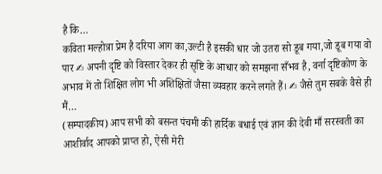है कि…
कविता मल्होत्रा प्रेम है दरिया आग का,उल्टी है इसकी धार जो उतरा सो डूब गया,जो डूब गया वो पार ✍ अपनी दृष्टि को विस्तार देकर ही सृष्टि के आधार को समझना सँभव है, वर्ना दृष्टिकोण के अभाव में तो शिक्षित लोग भी अशिक्षितों जैसा व्यवहार करने लगते हैं। ✍ जैसे तुम सबके वैसे ही मैं…
(सम्पादकीय) आप सभी को बसन्त पंचमी की हार्दिक बधाई एवं ज्ञान की देवी माँ सरस्वती का आशीर्वाद आपको प्राप्त हो, ऐसी मेरी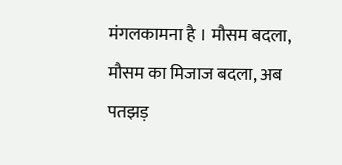मंगलकामना है । मौसम बदला, मौसम का मिजाज बदला, अब पतझड़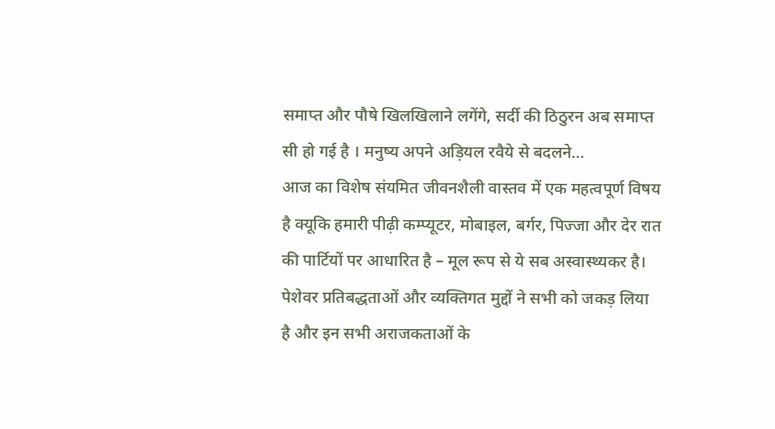समाप्त और पौषे खिलखिलाने लगेंगे, सर्दी की ठिठुरन अब समाप्त सी हो गई है । मनुष्य अपने अड़ियल रवैये से बदलने…
आज का विशेष संयमित जीवनशैली वास्तव में एक महत्वपूर्ण विषय है क्यूकि हमारी पीढ़ी कम्प्यूटर, मोबाइल, बर्गर, पिज्जा और देर रात की पार्टियों पर आधारित है – मूल रूप से ये सब अस्वास्थ्यकर है। पेशेवर प्रतिबद्धताओं और व्यक्तिगत मुद्दों ने सभी को जकड़ लिया है और इन सभी अराजकताओं के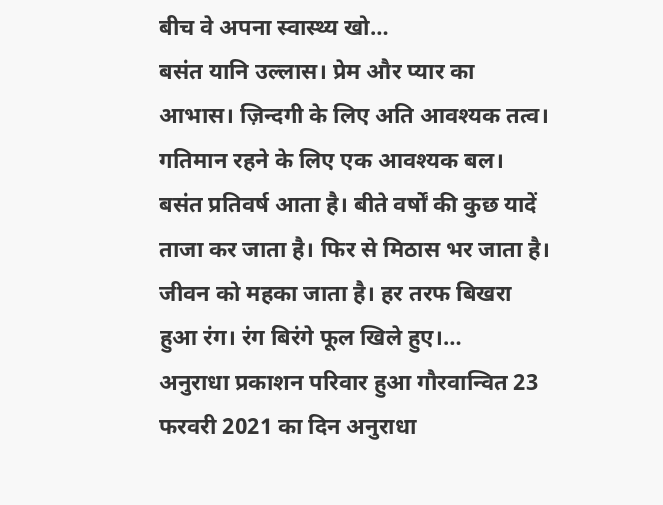बीच वे अपना स्वास्थ्य खो…
बसंत यानि उल्लास। प्रेम और प्यार का आभास। ज़िन्दगी के लिए अति आवश्यक तत्व। गतिमान रहने के लिए एक आवश्यक बल। बसंत प्रतिवर्ष आता है। बीते वर्षों की कुछ यादें ताजा कर जाता है। फिर से मिठास भर जाता है। जीवन को महका जाता है। हर तरफ बिखरा हुआ रंग। रंग बिरंगे फूल खिले हुए।…
अनुराधा प्रकाशन परिवार हुआ गौरवान्वित 23 फरवरी 2021 का दिन अनुराधा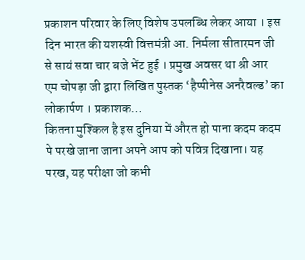प्रकाशन परिवार के लिए विशेष उपलब्धि लेकर आया । इस दिन भारत की यशस्वी वित्तमंत्री आ. निर्मला सीतारमन जी से सायं सवा चार बजे भेंट हुई । प्रमुख अवसर था श्री आर एम चोपड़ा जी द्वारा लिखित पुस्तक ‘हैप्पीनेस अनरैवल्ड’ का लोकार्पण । प्रकाशक…
कितना मुश्किल है इस दुनिया में औरत हो पाना कदम कदम पे परखे जाना जाना अपने आप को पवित्र दिखाना। यह परख, यह परीक्षा जो कभी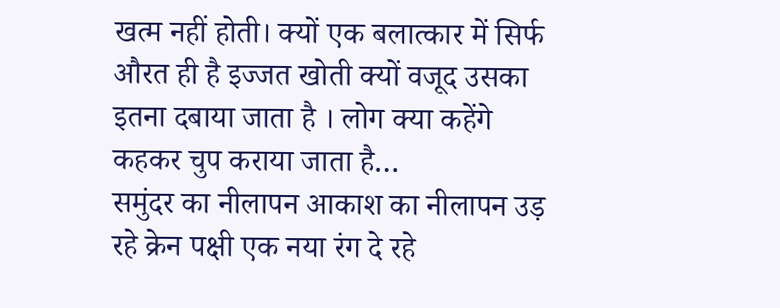खत्म नहीं होती। क्यों एक बलात्कार में सिर्फ औरत ही है इज्जत खोती क्यों वजूद उसका इतना दबाया जाता है । लोग क्या कहेंगे कहकर चुप कराया जाता है…
समुंदर का नीलापन आकाश का नीलापन उड़ रहे क्रेन पक्षी एक नया रंग दे रहे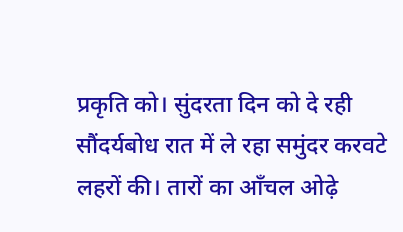प्रकृति को। सुंदरता दिन को दे रही सौंदर्यबोध रात में ले रहा समुंदर करवटे लहरों की। तारों का आँचल ओढ़े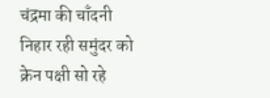चंद्रमा की चाँदनी निहार रही समुंदर को क्रेन पक्षी सो रहे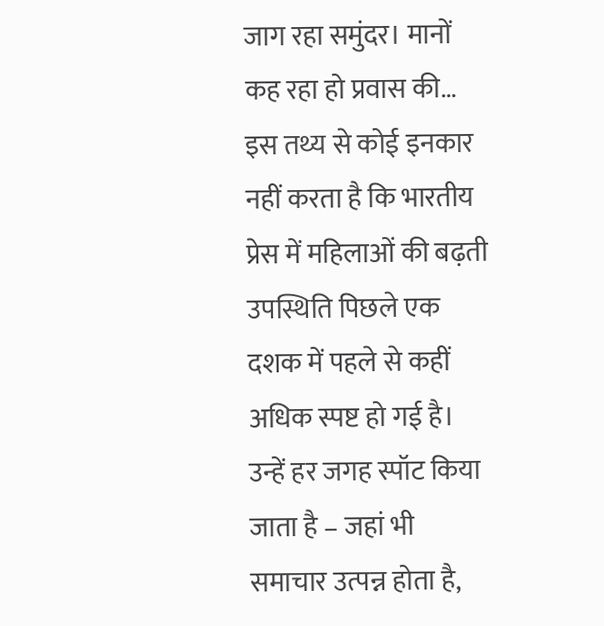जाग रहा समुंदर। मानों कह रहा हो प्रवास की…
इस तथ्य से कोई इनकार नहीं करता है कि भारतीय प्रेस में महिलाओं की बढ़ती उपस्थिति पिछले एक दशक में पहले से कहीं अधिक स्पष्ट हो गई है। उन्हें हर जगह स्पॉट किया जाता है – जहां भी समाचार उत्पन्न होता है,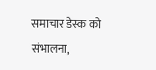समाचार डेस्क को संभालना,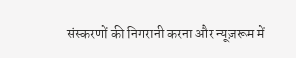संस्करणों की निगरानी करना और न्यूज़रूम में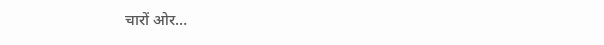चारों ओर…